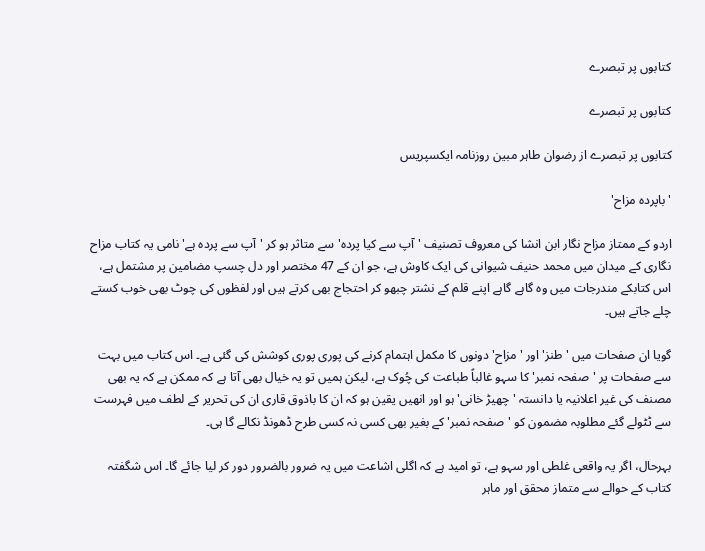کتابوں پر تبصرے

کتابوں پر تبصرے

کتابوں پر تبصرے از رضوان طاہر مبین روزنامہ ایکسپریس

'باپردہ مزاح'

اردو کے ممتاز مزاح نگار ابن انشا کی معروف تصنیف 'آپ سے کیا پردہ' سے متاثر ہو کر 'آپ سے پردہ ہے' نامی یہ کتاب مزاح نگاری کے میدان میں محمد حنیف شیوانی کی ایک کاوش ہے، جو ان کے 47 مختصر اور دل چسپ مضامین پر مشتمل ہے، اس کتابکے مندرجات میں وہ گاہے گاہے اپنے قلم کے نشتر چبھو کر احتجاج بھی کرتے ہیں اور لفظوں کی چوٹ بھی خوب کستے چلے جاتے ہیں۔

گویا ان صفحات میں 'طنز' اور 'مزاح' دونوں کا مکمل اہتمام کرنے کی پوری پوری کوشش کی گئی ہے۔ اس کتاب میں بہت سے صفحات پر 'صفحہ نمبر' کا سہو غالباً طباعت کی چُوک ہے، لیکن ہمیں تو یہ خیال بھی آتا ہے کہ ممکن ہے کہ یہ بھی مصنف کی غیر اعلانیہ یا دانستہ 'چھیڑ خانی' ہو اور انھیں یقین ہو کہ ان کا باذوق قاری ان کی تحریر کے لطف میں فہرست سے ٹٹولے گئے مطلوبہ مضمون کو 'صفحہ نمبر' کے بغیر بھی کسی نہ کسی طرح ڈھونڈ نکالے گا ہی۔

بہرحال، اگر یہ واقعی غلطی اور سہو ہے، تو امید ہے کہ اگلی اشاعت میں یہ ضرور بالضرور دور کر لیا جائے گا۔ اس شگفتہ کتاب کے حوالے سے متماز محقق اور ماہر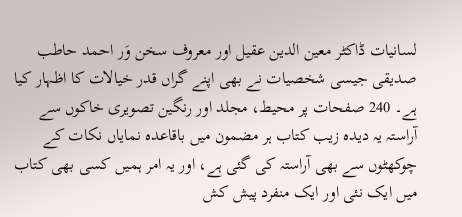لسانیات ڈاکٹر معین الدین عقیل اور معروف سخن وَر احمد حاطب صدیقی جیسی شخصیات نے بھی اپنے گراں قدر خیالات کا اظہار کیا ہے۔ 240 صفحات پر محیط، مجلد اور رنگین تصویری خاکوں سے آراستہ یہ دیدہ زیب کتاب ہر مضمون میں باقاعدہ نمایاں نکات کے چوکھٹوں سے بھی آراستہ کی گئی ہے، اور یہ امر ہمیں کسی بھی کتاب میں ایک نئی اور ایک منفرد پیش کش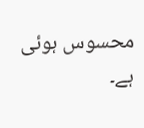محسوس ہوئی ہے۔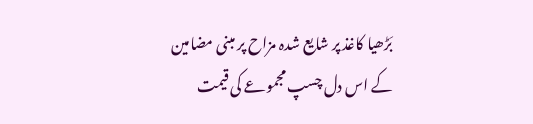بَڑھیا کاغذ پر شایع شدہ مزاح پر مبنی مضامین کے اس دل چسپ مجموعے کی قیمت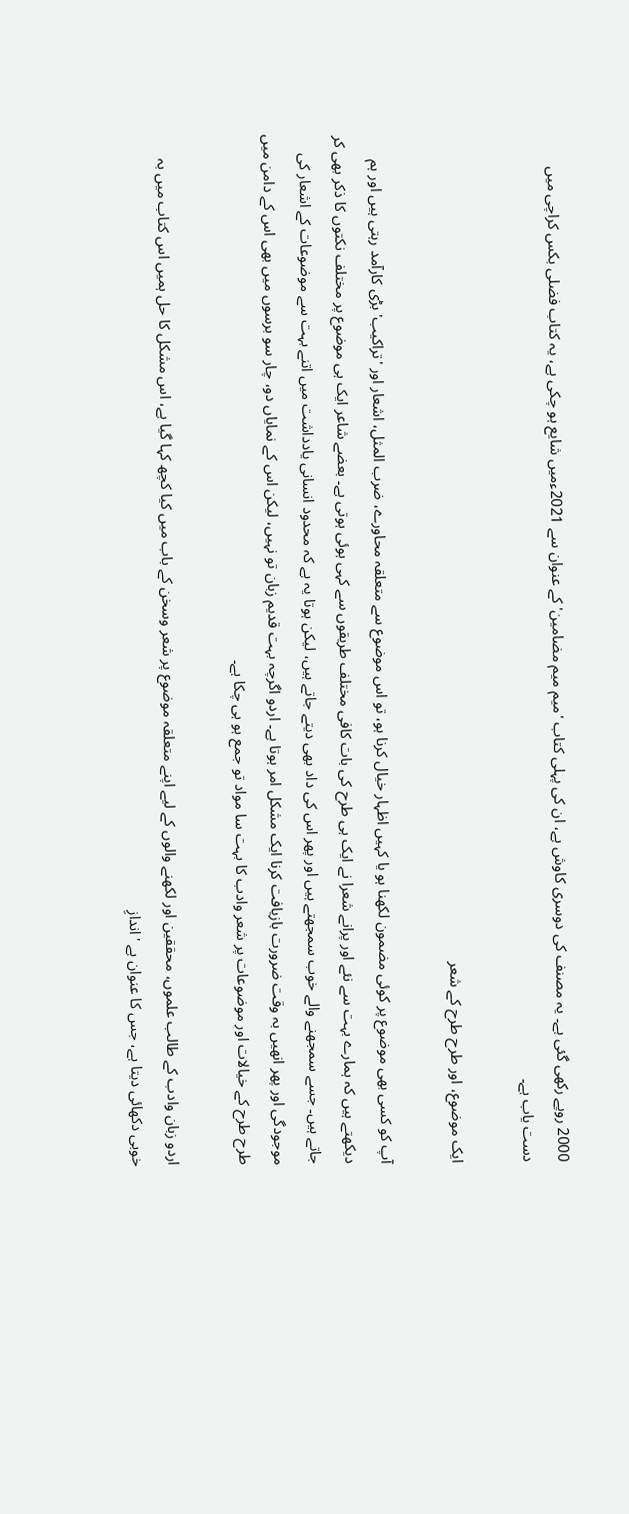2000 روپے رکھی گئی ہے۔ یہ مصنف کی دوسری کاوش ہے، ان کی پہلی کتاب 'میم میم مضامین' کے عنوان سے 2021ءمیں شایع ہو چکی ہے، یہ کتاب فضلی بکس کراچی میں دست یاب ہے۔

ایک موضوع، اور طرح طرح کے شعر

آپ کو کسی بھی موضوع پر کوئی مضمون لکھنا ہو یا کہیں اظہار خیال کرنا ہو، تو اس موضوع سے متعلقہ محاورے، ضرب المثل، اشعار اور 'تراکیب' بڑی کارآمد رہتی ہیں اور ہم دیکھتے ہیں کہ ہمارے بہت سے نئے اور پرانے شعرا نے ایک ہی طرح کی بات کافی مختلف طریقوں سے کہی ہوئی ہوتی ہے۔ بعضے شاعر ایک ہی موضوع پر مختلف نکتوں کا ذکر بھی کر جاتے ہیں۔ جسے سمجھنے والے خوب سمجھتے ہیں اور پھر اس کی داد بھی دیتے جاتے ہیں، لیکن ہوتا یہ ہے کہ محدود انسانی یادداشت میں اتنے بہت سے موضوعات کے اشعار کی موجودگی اور پھر انھیں بہ وقت ضرورت بازیافت کرنا ایک مشکل امر ہوتا ہے۔ اردو اگرچہ بہت قدیم زبان تو نہیں، لیکن اس کے نمایاں دو، چار سو برسوں میں بھی اس کے دامن میں طرح طرح کے خیالات اور موضوعات پر شعر وادب کا بہت سا مواد تو جمع ہو ہی چکا ہے۔

اردو زبان وادب کے طالب علموں، محققین اور لکھنے والوں کے لیے اپنے متعلقہ موضوع پر شعر وسخن کے باب میں کیا کچھ کہا گیا ہے، اس مشکل کا حل ہمیں اس کتاب میں بہ خوبی دکھائی دیتا ہے، جس کا عنوان ہے 'اندازِ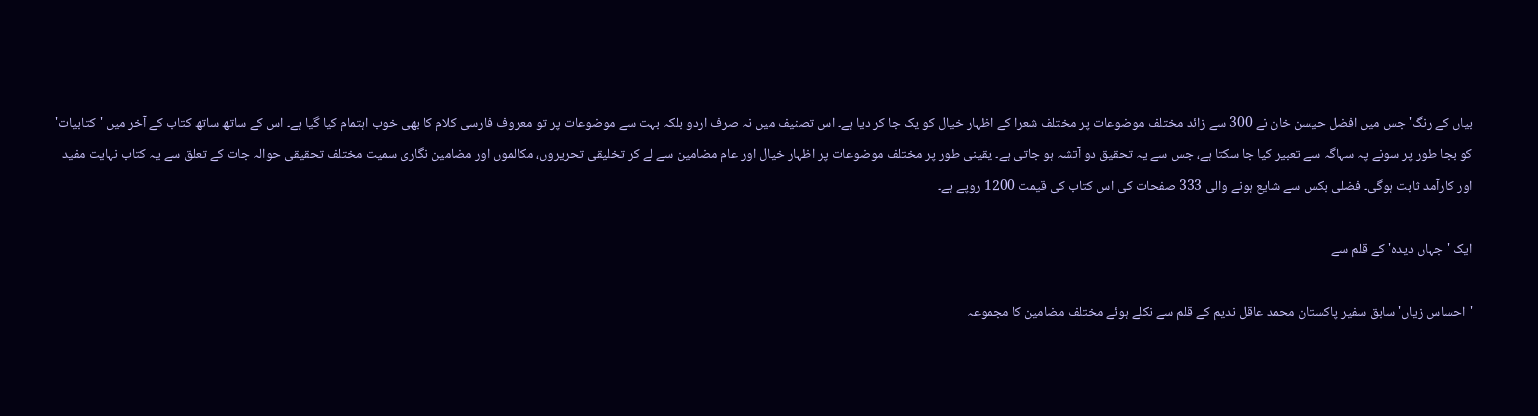بیاں کے رنگ' جس میں افضل حیسن خان نے 300 سے زائد مختلف موضوعات پر مختلف شعرا کے اظہار خیال کو یک جا کر دیا ہے۔ اس تصنیف میں نہ صرف اردو بلکہ بہت سے موضوعات پر تو معروف فارسی کلام کا بھی خوب اہتمام کیا گیا ہے۔ اس کے ساتھ ساتھ کتاب کے آخر میں 'کتابیات' کو بجا طور پر سونے پہ سہاگہ سے تعبیر کیا جا سکتا ہے، جس سے یہ تحقیق دو آتشہ ہو جاتی ہے۔ یقینی طور پر مختلف موضوعات پر اظہار خیال اور عام مضامین سے لے کر تخلیقی تحریروں، مکالموں اور مضامین نگاری سمیت مختلف تحقیقی حوالہ جات کے تعلق سے یہ کتاب نہایت مفید اور کارآمد ثابت ہوگی۔ فضلی بکس سے شایع ہونے والی 333 صفحات کی اس کتاب کی قیمت 1200 روپے ہے۔

ایک 'جہاں دیدہ' کے قلم سے

'احساس زیاں' سابق سفیر پاکستان محمد عاقل ندیم کے قلم سے نکلے ہوئے مختلف مضامین کا مجموعہ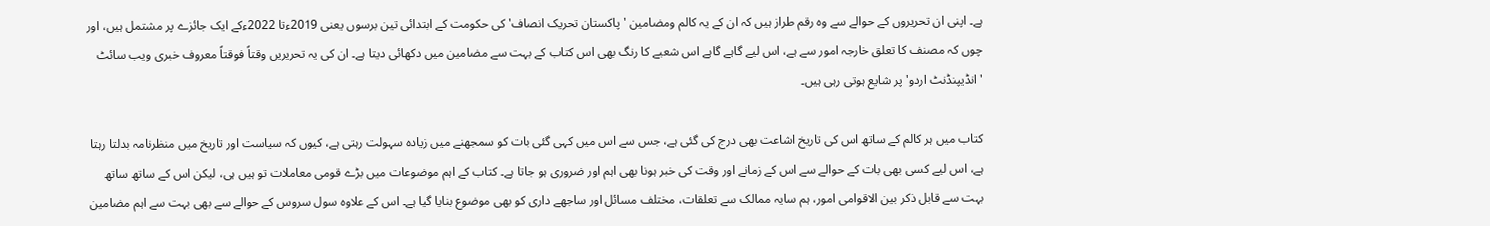ہے۔ اپنی ان تحریروں کے حوالے سے وہ رقم طراز ہیں کہ ان کے یہ کالم ومضامین 'پاکستان تحریک انصاف' کی حکومت کے ابتدائی تین برسوں یعنی 2019ءتا 2022ءکے ایک جائزے پر مشتمل ہیں، اور چوں کہ مصنف کا تعلق خارجہ امور سے ہے، اس لیے گاہے گاہے اس شعبے کا رنگ بھی اس کتاب کے بہت سے مضامین میں دکھائی دیتا ہے۔ ان کی یہ تحریریں وقتاً فوقتاً معروف خبری ویب سائٹ 'انڈیپنڈنٹ اردو' پر شایع ہوتی رہی ہیں۔

کتاب میں ہر کالم کے ساتھ اس کی تاریخ اشاعت بھی درج کی گئی ہے، جس سے اس میں کہی گئی بات کو سمجھنے میں زیادہ سہولت رہتی ہے، کیوں کہ سیاست اور تاریخ میں منظرنامہ بدلتا رہتا ہے، اس لیے کسی بھی بات کے حوالے سے اس کے زمانے اور وقت کی خبر ہونا بھی اہم اور ضروری ہو جاتا ہے۔ کتاب کے اہم موضوعات میں بڑے قومی معاملات تو ہیں ہی، لیکن اس کے ساتھ ساتھ بہت سے قابل ذکر بین الاقوامی امور، ہم سایہ ممالک سے تعلقات، مختلف مسائل اور ساجھے داری کو بھی موضوع بنایا گیا ہے۔ اس کے علاوہ سول سروس کے حوالے سے بھی بہت سے اہم مضامین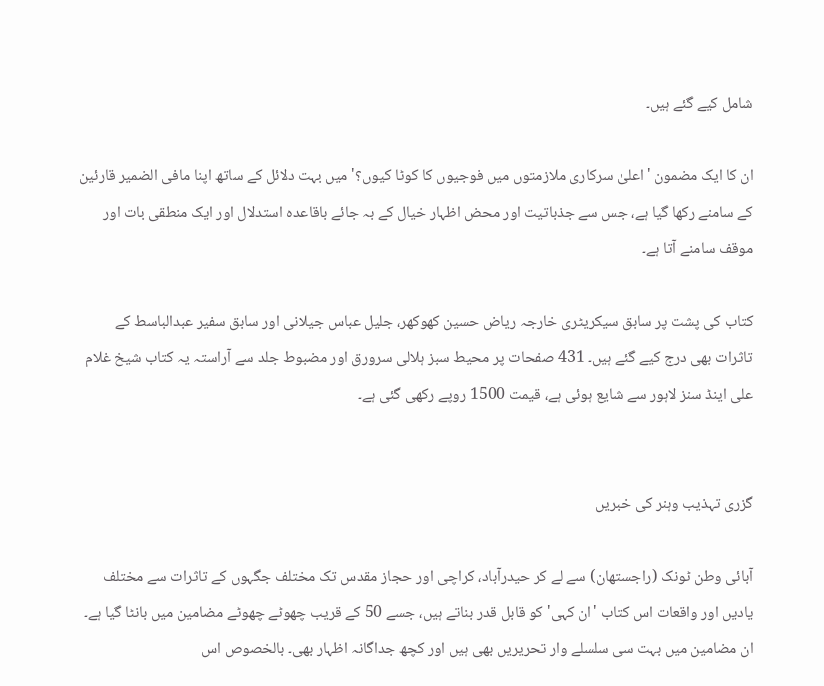شامل کیے گئے ہیں۔

ان کا ایک مضمون 'اعلیٰ سرکاری ملازمتوں میں فوجیوں کا کوٹا کیوں؟' میں بہت دلائل کے ساتھ اپنا مافی الضمیر قارئین کے سامنے رکھا گیا ہے، جس سے جذباتیت اور محض اظہار خیال کے بہ جائے باقاعدہ استدلال اور ایک منطقی بات اور موقف سامنے آتا ہے۔

کتاب کی پشت پر سابق سیکریٹری خارجہ ریاض حسین کھوکھر، جلیل عباس جیلانی اور سابق سفیر عبدالباسط کے تاثرات بھی درج کیے گئے ہیں۔ 431 صفحات پر محیط سبز ہلالی سرورق اور مضبوط جلد سے آراستہ یہ کتاب شیخ غلام علی اینڈ سنز لاہور سے شایع ہوئی ہے، قیمت 1500 روپے رکھی گئی ہے۔


گزری تہذیب وہنر کی خبریں

آبائی وطن ٹونک (راجستھان) سے لے کر حیدرآباد، کراچی اور حجاز مقدس تک مختلف جگہوں کے تاثرات سے مختلف یادیں اور واقعات اس کتاب 'ان کہی' کو قابل قدر بناتے ہیں، جسے 50 کے قریب چھوٹے چھوٹے مضامین میں بانٹا گیا ہے۔ ان مضامین میں بہت سی سلسلے وار تحریریں بھی ہیں اور کچھ جداگانہ اظہار بھی۔ بالخصوص اس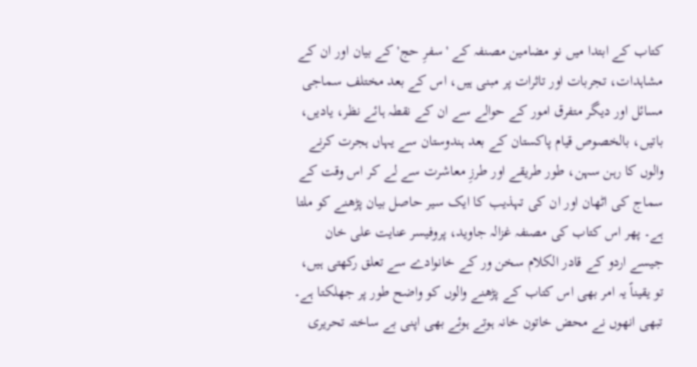کتاب کے ابتدا میں نو مضامین مصنفہ کے 'سفرِ حج' کے بیان اور ان کے مشاہدات، تجربات اور تاثرات پر مبنی ہیں، اس کے بعد مختلف سماجی مسائل اور دیگر متفرق امور کے حوالے سے ان کے نقطہ ہائے نظر، یادیں، باتیں، بالخصوص قیام پاکستان کے بعد ہندوستان سے یہاں ہجرت کرنے والوں کا رہن سہن، طور طریقے اور طرزِ معاشرت سے لے کر اس وقت کے سماج کی اٹھان اور ان کی تہذیب کا ایک سیر حاصل بیان پڑھنے کو ملتا ہے۔ پھر اس کتاب کی مصنفہ غزالہ جاوید، پروفیسر عنایت علی خان جیسے اردو کے قادر الکلام سخن ور کے خانوادے سے تعلق رکھتی ہیں، تو یقیناً یہ امر بھی اس کتاب کے پڑھنے والوں کو واضح طور پر جھلکتا ہے۔ تبھی انھوں نے محض خاتون خانہ ہوتے ہوئے بھی اپنی بے ساختہ تحریری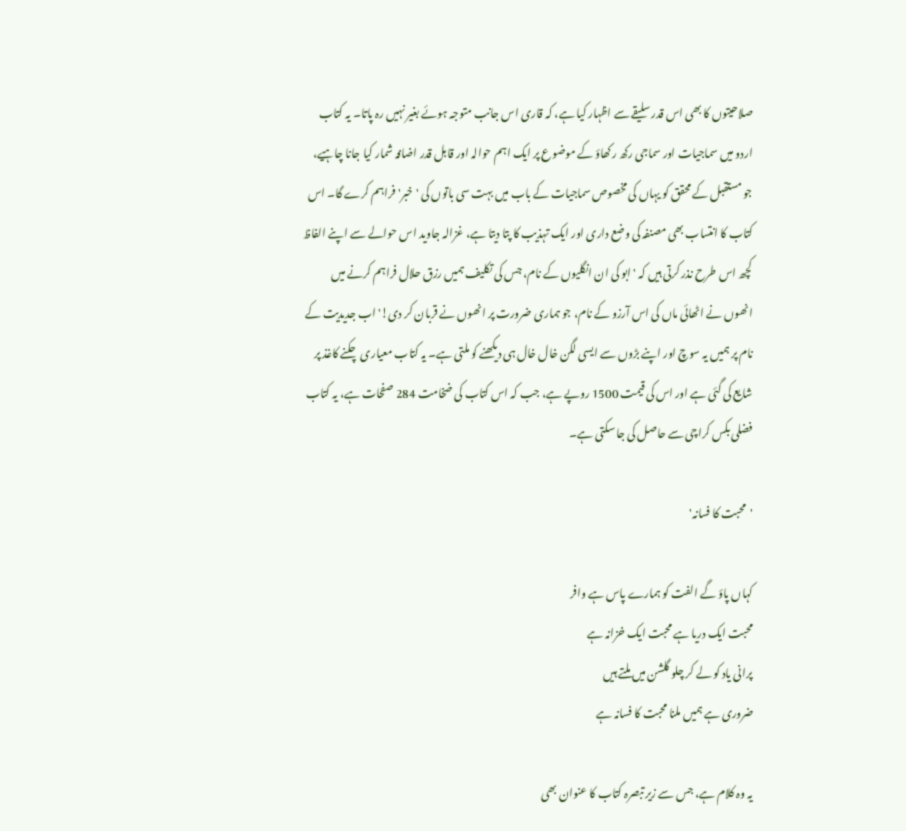صلاحیتوں کا بھی اس قدر سلیقے سے اظہار کیا ہے، کہ قاری اس جانب متوجہ ہوئے بغیر نہیں رہ پاتا۔ یہ کتاب اردو میں سماجیات اور سماجی رکھ رکھاؤ کے موضوع پر ایک اہم حوالہ اور قابل قدر اضافہ شمار کیا جانا چاہیے، جو مستقبل کے محقق کو یہاں کی مخصوص سماجیات کے باب میں بہت سی باتوں کی 'خبر' فراہم کرے گا۔ اس کتاب کا انتساب بھی مصنفہ کی وضع داری اور ایک تہذیب کا پتا دیتا ہے، غزالہ جاوید اس حوالے سے اپنے الفاظ کچھ اس طرح نذر کرتی ہیں کہ 'ابو کی ان انگلیوں کے نام، جس کی تکلیف ہمیں رزق حلال فراہم کرنے میں انھوں نے اٹھائی ماں کی اس آرزو کے نام، جو ہماری ضرورت پر انھوں نے قربان کر دی!' اب جدیدیت کے نام پر ہمیں یہ سوچ اور اپنے بڑوں سے ایسی لگن خال خال ہی دیکھنے کو ملتی ہے۔ یہ کتاب معیاری چکنے کاغذ پر شایع کی گئی ہے اور اس کی قیمت 1500 روپے ہے، جب کہ اس کتاب کی ضخامت 284 صفحات ہے، یہ کتاب فضلی بکس کراچی سے حاصل کی جا سکتی ہے۔

'محبت کا فسانہ'

کہاں پاؤ گے الفت کو ہمارے پاس ہے وافر
محبت ایک دریا ہے محبت ایک خزانہ ہے
پرانی یاد کو لے کر چلو گلشن میں ملتے ہیں
ضروری ہے ہمیں ملنا محبت کا فسانہ ہے

یہ وہ کلام ہے، جس سے زیر تبصرہ کتاب کا عنوان بھی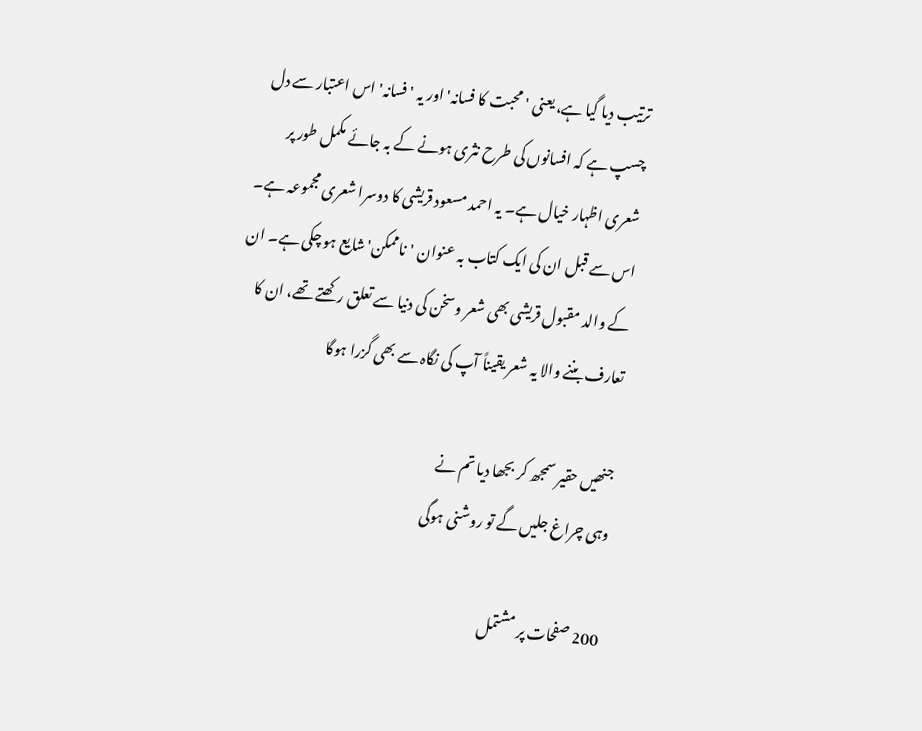ترتیب دیا گیا ہے، یعنی 'محبت کا فسانہ' اور یہ 'فسانہ' اس اعتبار سے دل چسپ ہے کہ افسانوں کی طرح نثری ہونے کے بہ جائے مکمل طور پر شعری اظہار خیال ہے۔ یہ احمد مسعود قریشی کا دوسرا شعری مجموعہ ہے۔ اس سے قبل ان کی ایک کتاب بہ عنوان 'ناممکن' شایع ہو چکی ہے۔ ان کے والد مقبول قریشی بھی شعر وسخن کی دنیا سے تعلق رکھتے تھے، ان کا تعارف بننے والا یہ شعر یقیناً آپ کی نگاہ سے بھی گزرا ہوگا

جنھیں حقیر سمجھ کر بجھا دیا تم نے
وہی چراغ جلیں گے تو روشنی ہوگی

200 صفحات پر مشتمل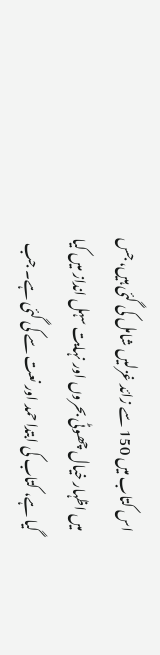اس کتاب میں 150 سے زائد غزلیں شامل کی گئی ہیں، جس میں اظہار خیال چھوٹی بحروں اور نہایت سہل انداز میں کیا گیا ہے، کتاب کی ابتدا حمد اور نعت سے کی گئی ہے۔ جب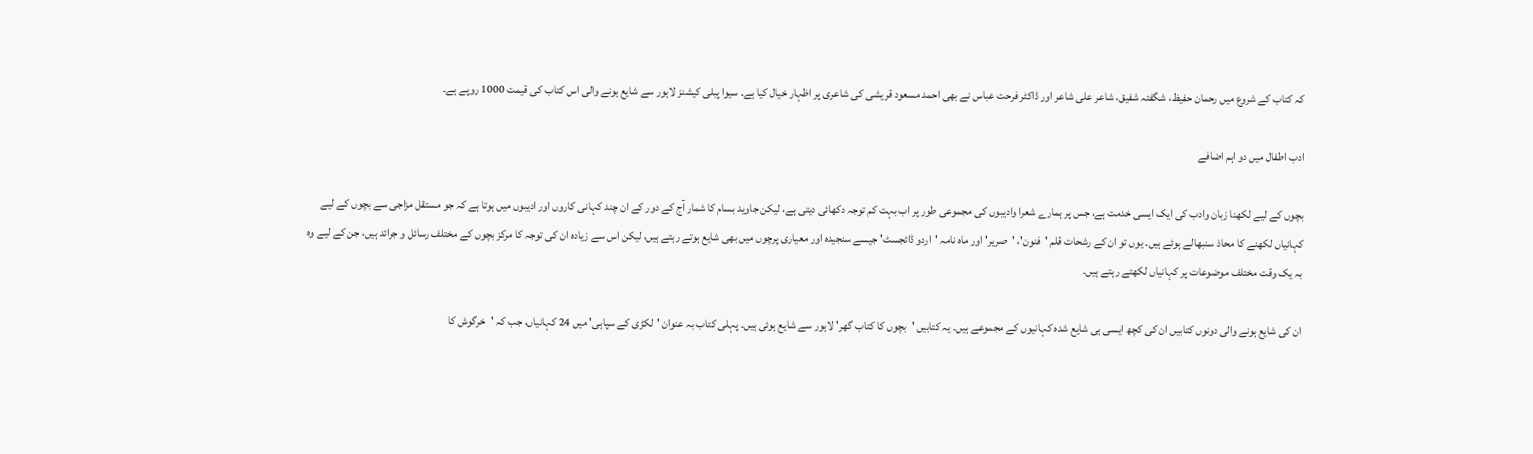کہ کتاب کے شروع میں رحمان حفیظ، شگفتہ شفیق، شاعر علی شاعر اور ڈاکٹر فرحت عباس نے بھی احمد مسعود قریشی کی شاعری پر اظہار خیال کیا ہے۔ سیوا پبلی کیشنز لاہور سے شایع ہونے والی اس کتاب کی قیمت 1000 روپے ہے۔

ادب اطفال میں دو اہم اضافے

بچوں کے لیے لکھنا زبان وادب کی ایک ایسی خدمت ہے، جس پر ہمارے شعرا وادیبوں کی مجموعی طور پر اب بہت کم توجہ دکھائی دیتی ہے، لیکن جاوید بسام کا شمار آج کے دور کے ان چند کہانی کاروں اور ادیبوں میں ہوتا ہے کہ جو مستقل مزاجی سے بچوں کے لیے کہانیاں لکھنے کا محاذ سنبھالے ہوئے ہیں۔ یوں تو ان کے رشحات قلم 'فنون'، 'صریر' اور ماہ نامہ 'اردو ڈائجسٹ' جیسے سنجیدہ اور معیاری پرچوں میں بھی شایع ہوتے رہتے ہیں، لیکن اس سے زیادہ ان کی توجہ کا مرکز بچوں کے مختلف رسائل و جرائد ہیں، جن کے لیے وہ بہ یک وقت مختلف موضوعات پر کہانیاں لکھتے رہتے ہیں۔

ان کی شایع ہونے والی دونوں کتابیں ان کی کچھ ایسی ہی شایع شدہ کہانیوں کے مجموعے ہیں۔ یہ کتابیں 'بچوں کا کتاب گھر' لاہور سے شایع ہوئی ہیں۔ پہلی کتاب بہ عنوان 'لکڑی کے سپاہی' میں 24 کہانیاں، جب کہ 'خرگوش کا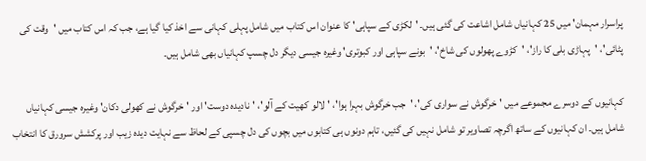پراسرار مہمان' میں 25 کہانیاں شامل اشاعت کی گئی ہیں۔ 'لکڑی کے سپاہی' کا عنوان اس کتاب میں شامل پہلی کہانی سے اخذ کیا گیا ہے، جب کہ اس کتاب میں 'وقت کی پٹائی'، 'پہاڑی بلی کا راز'، 'کڑوے پھولوں کی شاخ'، 'بونے سپاہی اور کبوتری' وغیرہ جیسی دیگر دل چسپ کہانیاں بھی شامل ہیں۔

کہانیوں کے دوسرے مجموعے میں 'خرگوش نے سواری کی'، 'جب خرگوش بہرا ہوا'، 'لالو کھیت کے آلو'، 'نادیدہ دوست' اور 'خرگوش نے کھولی دکان' وغیرہ جیسی کہانیاں شامل ہیں۔ ان کہانیوں کے ساتھ اگرچہ تصاویر تو شامل نہیں کی گئیں، تاہم دونوں ہی کتابوں میں بچوں کی دل چسپی کے لحاظ سے نہایت دیدہ زیب اور پرکشش سرورق کا انتخاب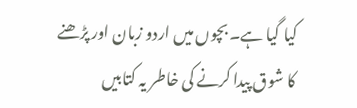کیا گیا ہے۔ بچوں میں اردو زبان اور پڑھنے کا شوق پیدا کرنے کی خاطر یہ کتابیں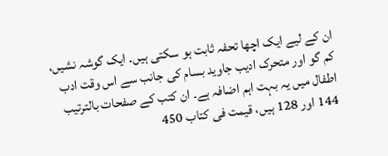ان کے لیے ایک اچھا تحفہ ثابت ہو سکتی ہیں۔ ایک گوشہ نشیں، کم گو اور متحرک ادیب جاوید بسام کی جانب سے اس وقت ادب اطفال میں یہ بہت اہم اضافہ ہے۔ ان کتب کے صفحات بالترتیب 144 اور 128 ہیں، قیمت فی کتاب 450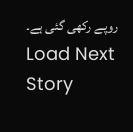روپے رکھی گئی ہے۔
Load Next Story